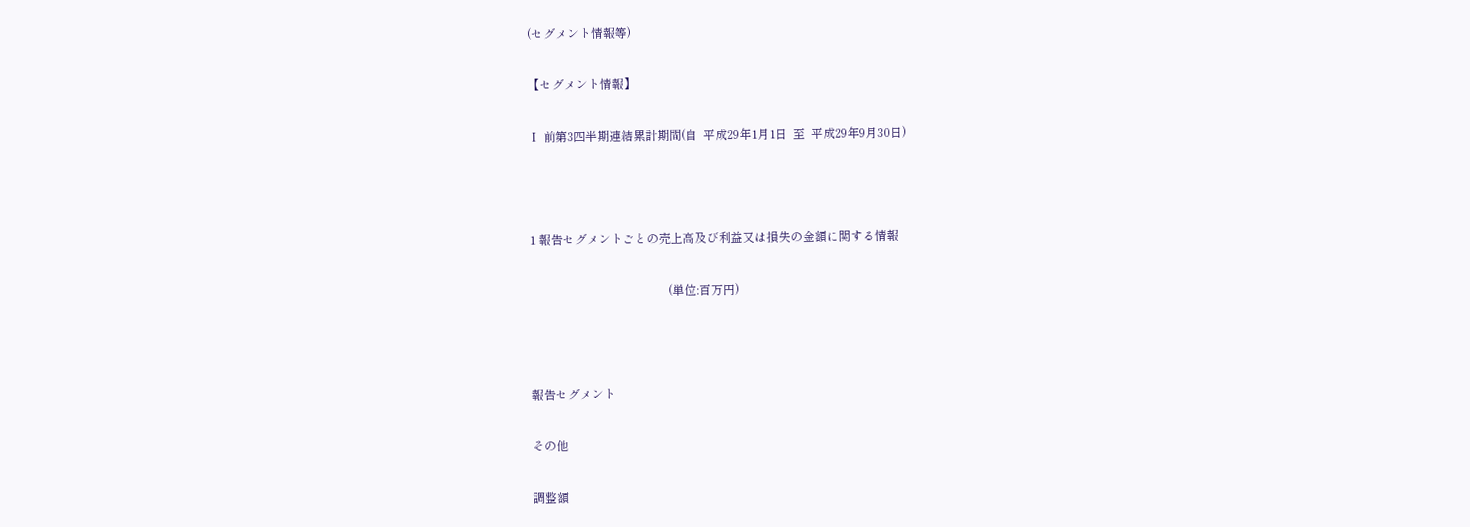(セグメント情報等)

【セグメント情報】

Ⅰ 前第3四半期連結累計期間(自  平成29年1月1日  至  平成29年9月30日)



1 報告セグメントごとの売上高及び利益又は損失の金額に関する情報

                                              (単位:百万円)



報告セグメント

その他

調整額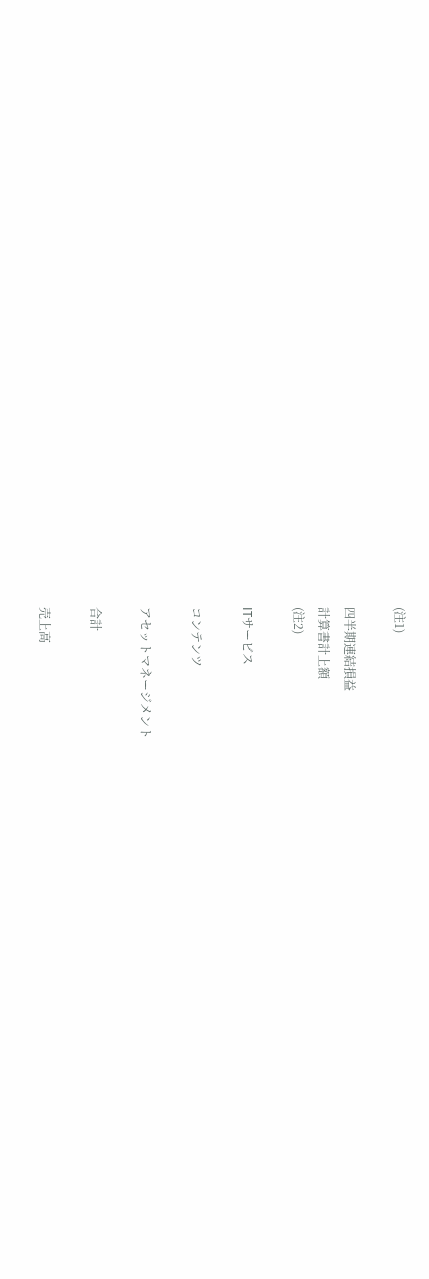(注1)

四半期連結損益
計算書計上額
(注2)

ITサービス

コンテンツ

アセットマネージメント

合計

売上高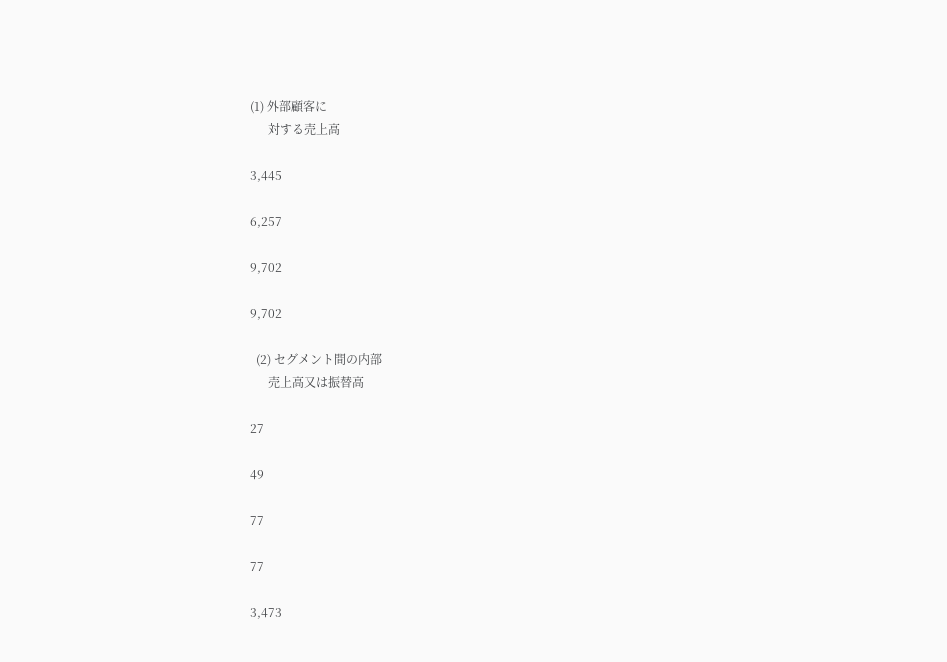(1) 外部顧客に
      対する売上高

3,445

6,257

9,702

9,702

  (2) セグメント間の内部
      売上高又は振替高

27

49

77

77

3,473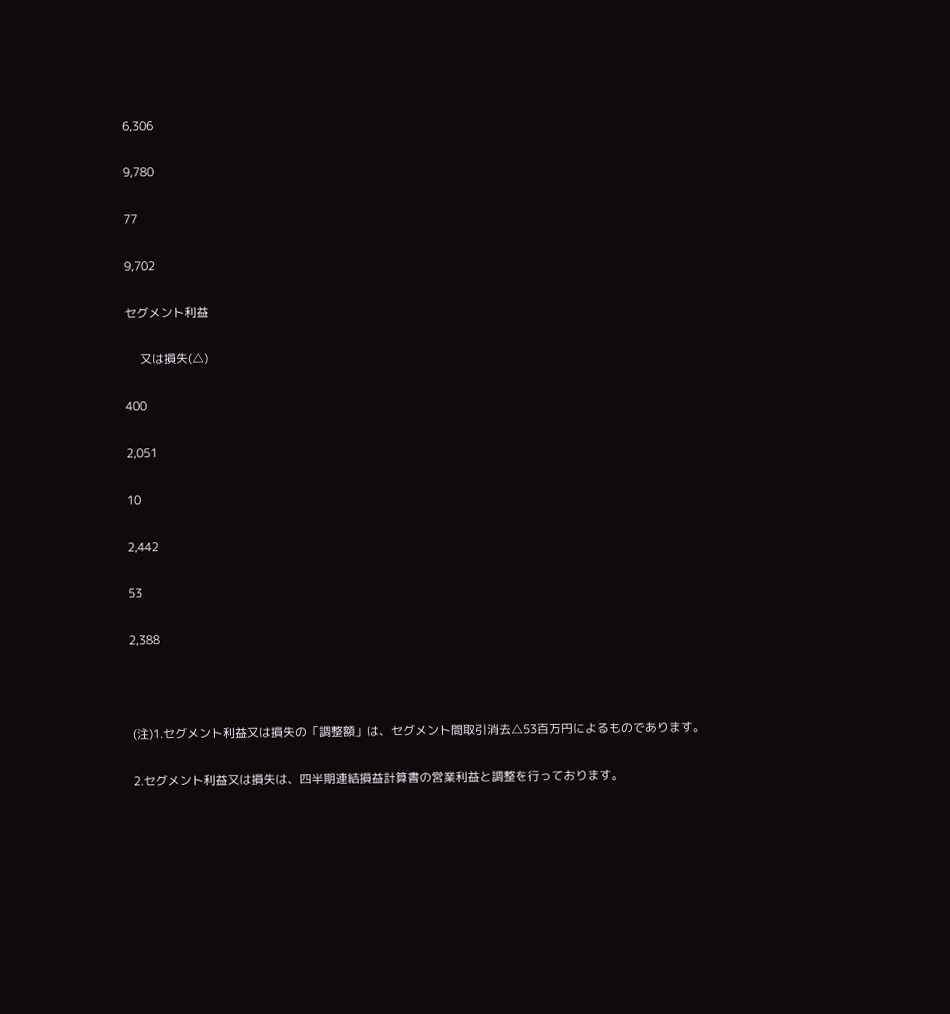6,306

9,780

77

9,702

セグメント利益

     又は損失(△)

400

2,051

10

2,442

53

2,388



 (注)1.セグメント利益又は損失の「調整額」は、セグメント間取引消去△53百万円によるものであります。

 2.セグメント利益又は損失は、四半期連結損益計算書の営業利益と調整を行っております。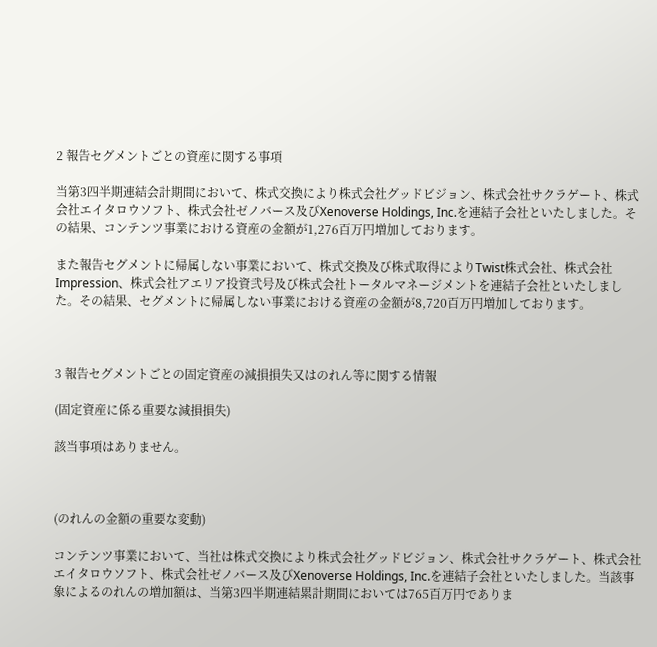2 報告セグメントごとの資産に関する事項

当第3四半期連結会計期間において、株式交換により株式会社グッドビジョン、株式会社サクラゲート、株式会社エイタロウソフト、株式会社ゼノバース及びXenoverse Holdings, Inc.を連結子会社といたしました。その結果、コンテンツ事業における資産の金額が1,276百万円増加しております。

また報告セグメントに帰属しない事業において、株式交換及び株式取得によりTwist株式会社、株式会社Impression、株式会社アエリア投資弐号及び株式会社トータルマネージメントを連結子会社といたしました。その結果、セグメントに帰属しない事業における資産の金額が8,720百万円増加しております。



3 報告セグメントごとの固定資産の減損損失又はのれん等に関する情報

(固定資産に係る重要な減損損失)

該当事項はありません。



(のれんの金額の重要な変動)

コンテンツ事業において、当社は株式交換により株式会社グッドビジョン、株式会社サクラゲート、株式会社エイタロウソフト、株式会社ゼノバース及びXenoverse Holdings, Inc.を連結子会社といたしました。当該事象によるのれんの増加額は、当第3四半期連結累計期間においては765百万円でありま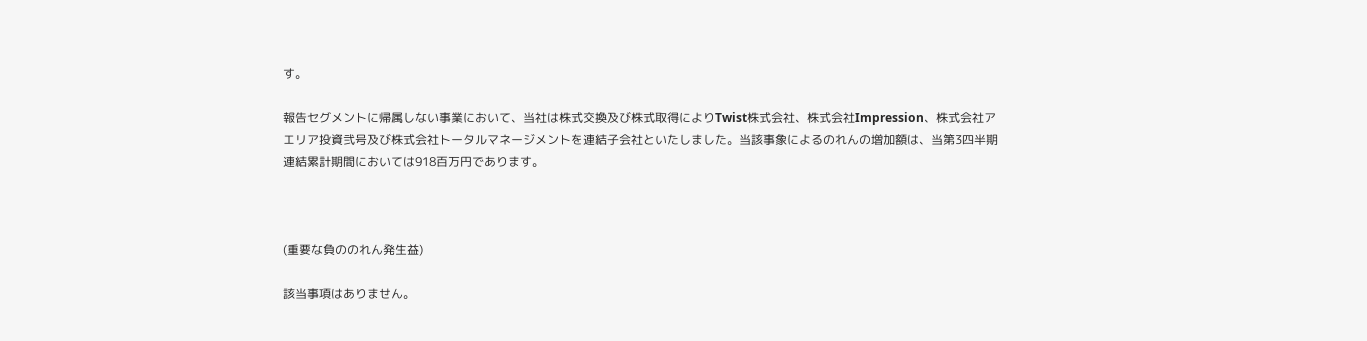す。

報告セグメントに帰属しない事業において、当社は株式交換及び株式取得によりTwist株式会社、株式会社Impression、株式会社アエリア投資弐号及び株式会社トータルマネージメントを連結子会社といたしました。当該事象によるのれんの増加額は、当第3四半期連結累計期間においては918百万円であります。



(重要な負ののれん発生益)

該当事項はありません。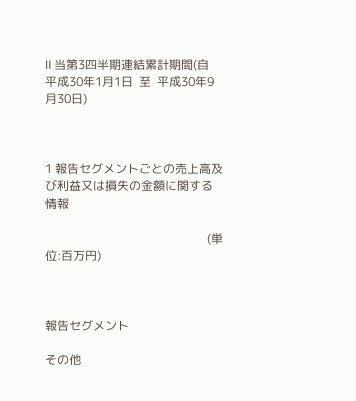Ⅱ 当第3四半期連結累計期間(自  平成30年1月1日  至  平成30年9月30日)



1 報告セグメントごとの売上高及び利益又は損失の金額に関する情報

                                                      (単位:百万円)



報告セグメント

その他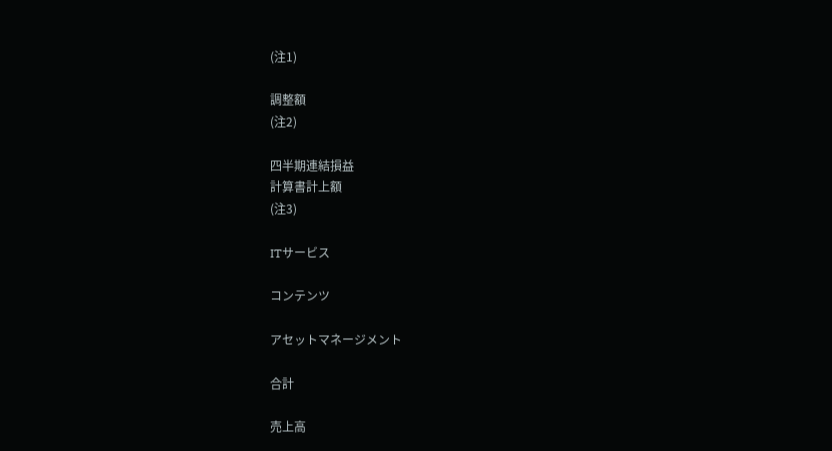(注1)

調整額
(注2)

四半期連結損益
計算書計上額
(注3)

ITサービス

コンテンツ

アセットマネージメント

合計

売上高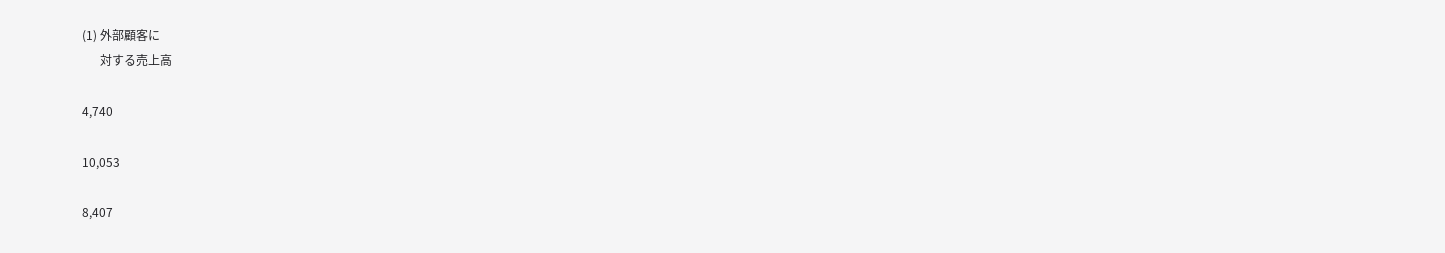(1) 外部顧客に
      対する売上高

4,740

10,053

8,407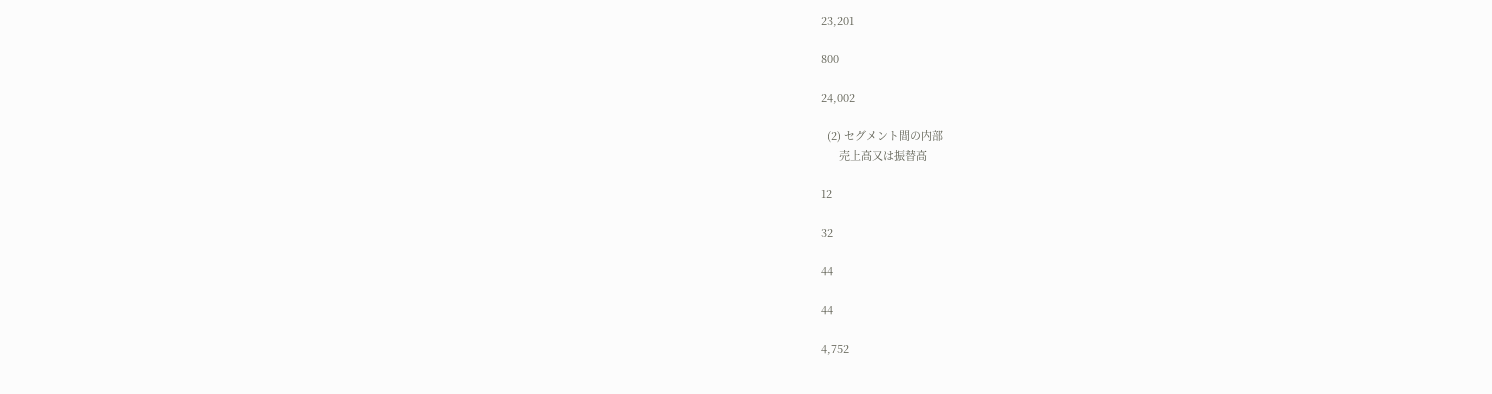23,201

800

24,002

  (2) セグメント間の内部
      売上高又は振替高

12

32

44

44

4,752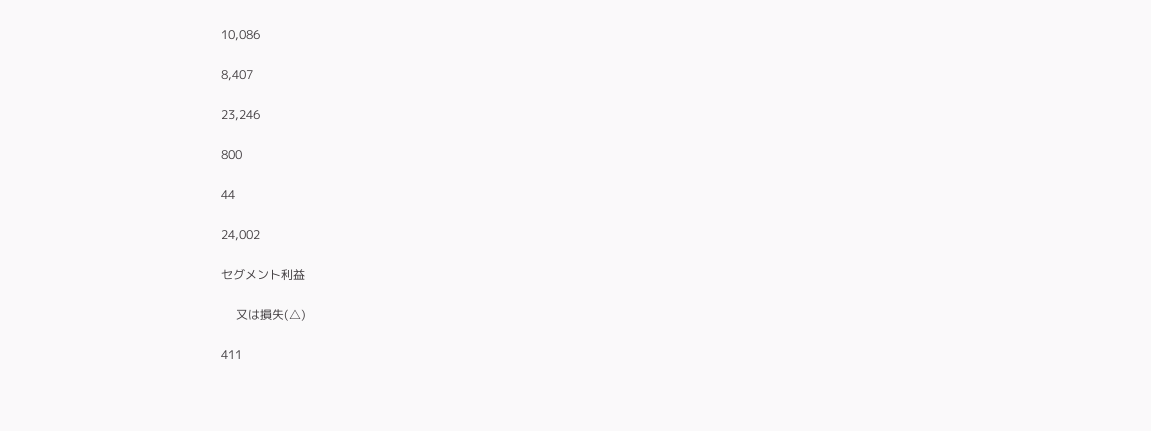10,086

8,407

23,246

800

44

24,002

セグメント利益

     又は損失(△)

411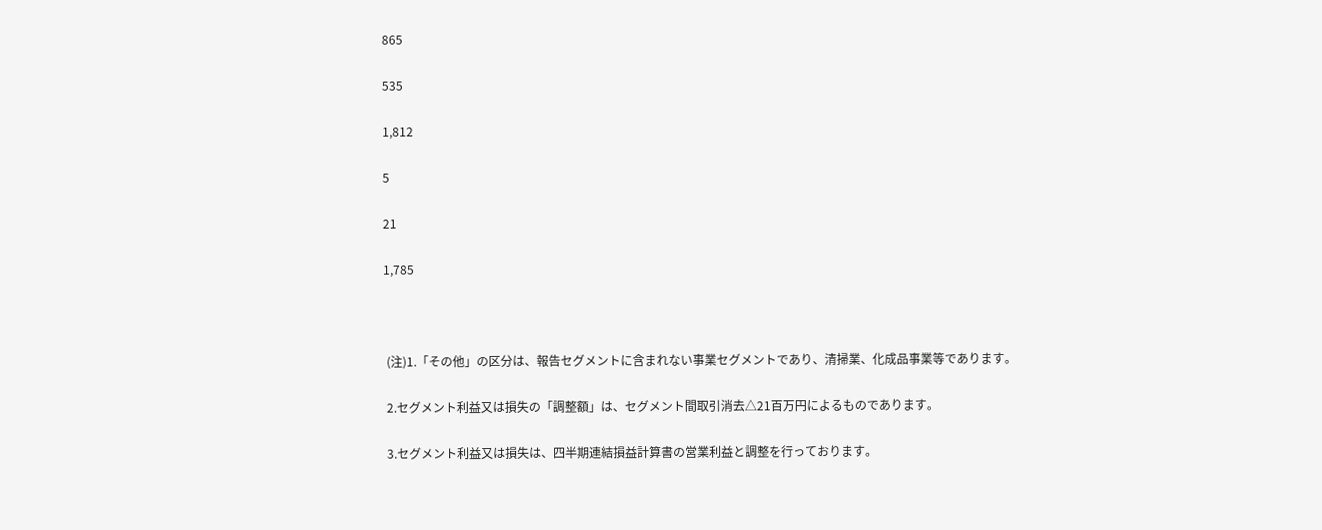865

535

1,812

5

21

1,785



 (注)1.「その他」の区分は、報告セグメントに含まれない事業セグメントであり、清掃業、化成品事業等であります。

 2.セグメント利益又は損失の「調整額」は、セグメント間取引消去△21百万円によるものであります。

 3.セグメント利益又は損失は、四半期連結損益計算書の営業利益と調整を行っております。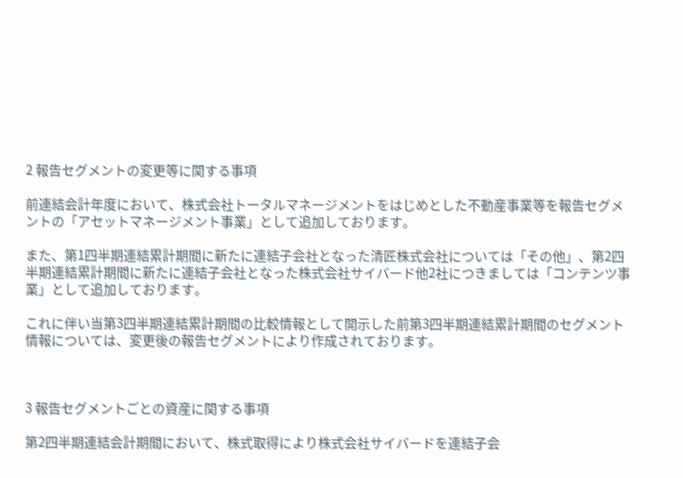2 報告セグメントの変更等に関する事項

前連結会計年度において、株式会社トータルマネージメントをはじめとした不動産事業等を報告セグメントの「アセットマネージメント事業」として追加しております。

また、第1四半期連結累計期間に新たに連結子会社となった清匠株式会社については「その他」、第2四半期連結累計期間に新たに連結子会社となった株式会社サイバード他2社につきましては「コンテンツ事業」として追加しております。

これに伴い当第3四半期連結累計期間の比較情報として開示した前第3四半期連結累計期間のセグメント情報については、変更後の報告セグメントにより作成されております。



3 報告セグメントごとの資産に関する事項

第2四半期連結会計期間において、株式取得により株式会社サイバードを連結子会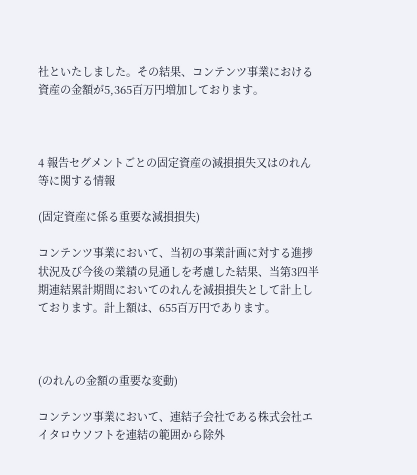社といたしました。その結果、コンテンツ事業における資産の金額が5,365百万円増加しております。



4 報告セグメントごとの固定資産の減損損失又はのれん等に関する情報

(固定資産に係る重要な減損損失)

コンテンツ事業において、当初の事業計画に対する進捗状況及び今後の業績の見通しを考慮した結果、当第3四半期連結累計期間においてのれんを減損損失として計上しております。計上額は、655百万円であります。



(のれんの金額の重要な変動)

コンテンツ事業において、連結子会社である株式会社エイタロウソフトを連結の範囲から除外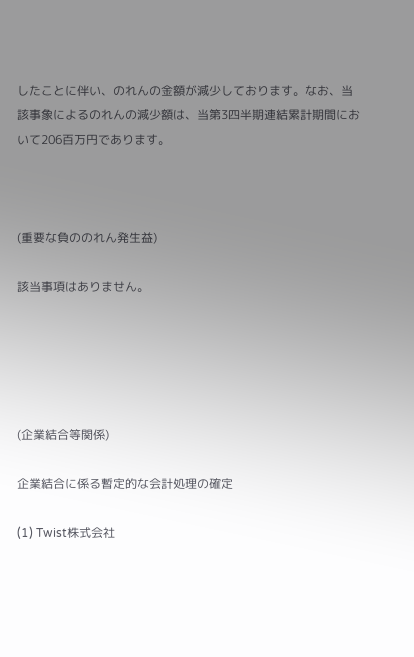したことに伴い、のれんの金額が減少しております。なお、当該事象によるのれんの減少額は、当第3四半期連結累計期間において206百万円であります。



(重要な負ののれん発生益)

該当事項はありません。





(企業結合等関係)

企業結合に係る暫定的な会計処理の確定

(1) Twist株式会社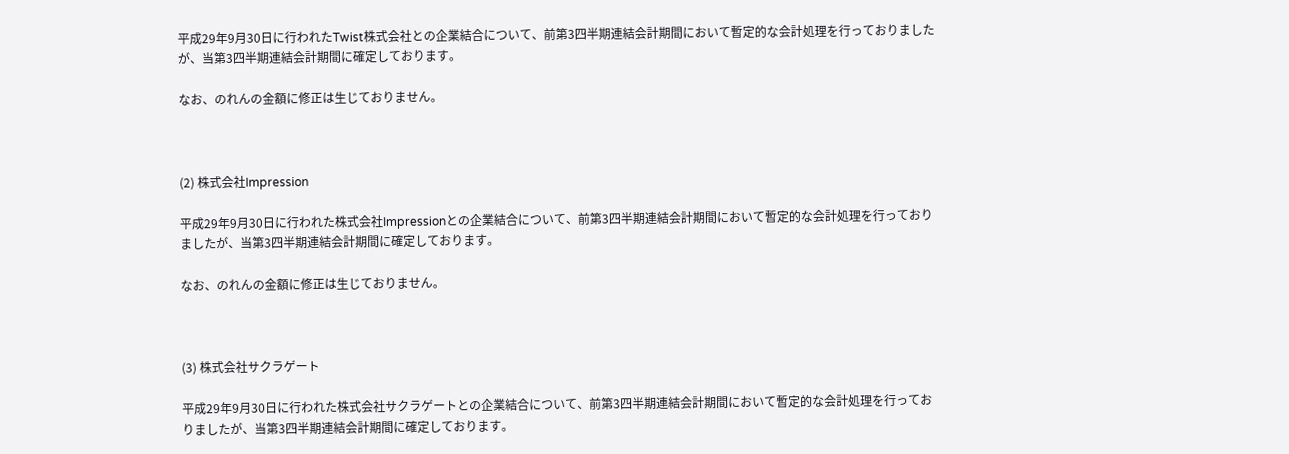平成29年9月30日に行われたTwist株式会社との企業結合について、前第3四半期連結会計期間において暫定的な会計処理を行っておりましたが、当第3四半期連結会計期間に確定しております。

なお、のれんの金額に修正は生じておりません。



(2) 株式会社Impression

平成29年9月30日に行われた株式会社Impressionとの企業結合について、前第3四半期連結会計期間において暫定的な会計処理を行っておりましたが、当第3四半期連結会計期間に確定しております。

なお、のれんの金額に修正は生じておりません。



(3) 株式会社サクラゲート

平成29年9月30日に行われた株式会社サクラゲートとの企業結合について、前第3四半期連結会計期間において暫定的な会計処理を行っておりましたが、当第3四半期連結会計期間に確定しております。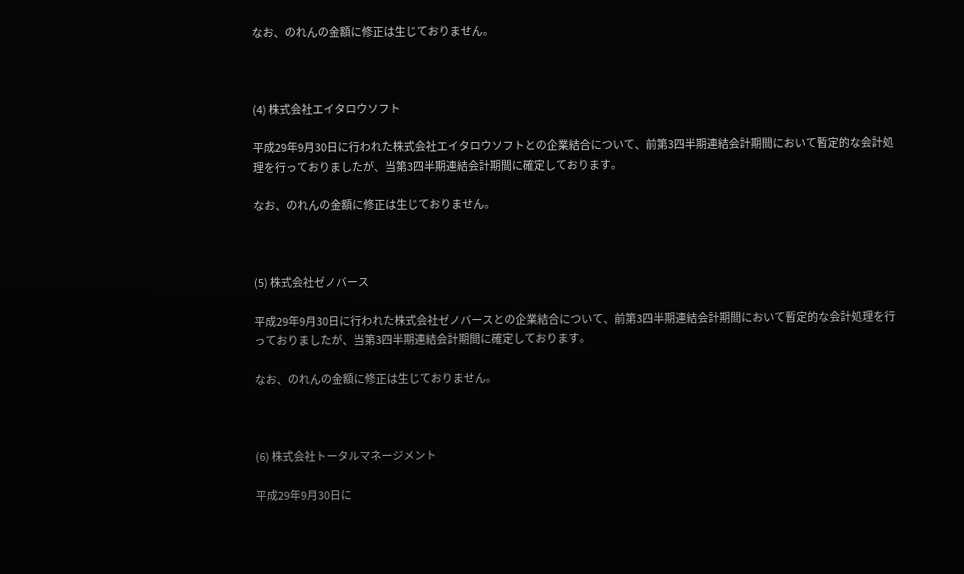なお、のれんの金額に修正は生じておりません。



(4) 株式会社エイタロウソフト

平成29年9月30日に行われた株式会社エイタロウソフトとの企業結合について、前第3四半期連結会計期間において暫定的な会計処理を行っておりましたが、当第3四半期連結会計期間に確定しております。

なお、のれんの金額に修正は生じておりません。



(5) 株式会社ゼノバース

平成29年9月30日に行われた株式会社ゼノバースとの企業結合について、前第3四半期連結会計期間において暫定的な会計処理を行っておりましたが、当第3四半期連結会計期間に確定しております。

なお、のれんの金額に修正は生じておりません。



(6) 株式会社トータルマネージメント

平成29年9月30日に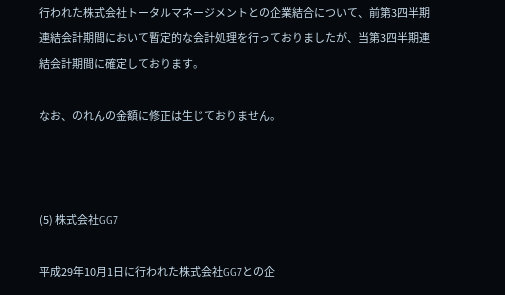行われた株式会社トータルマネージメントとの企業結合について、前第3四半期連結会計期間において暫定的な会計処理を行っておりましたが、当第3四半期連結会計期間に確定しております。

なお、のれんの金額に修正は生じておりません。



(5) 株式会社GG7

平成29年10月1日に行われた株式会社GG7との企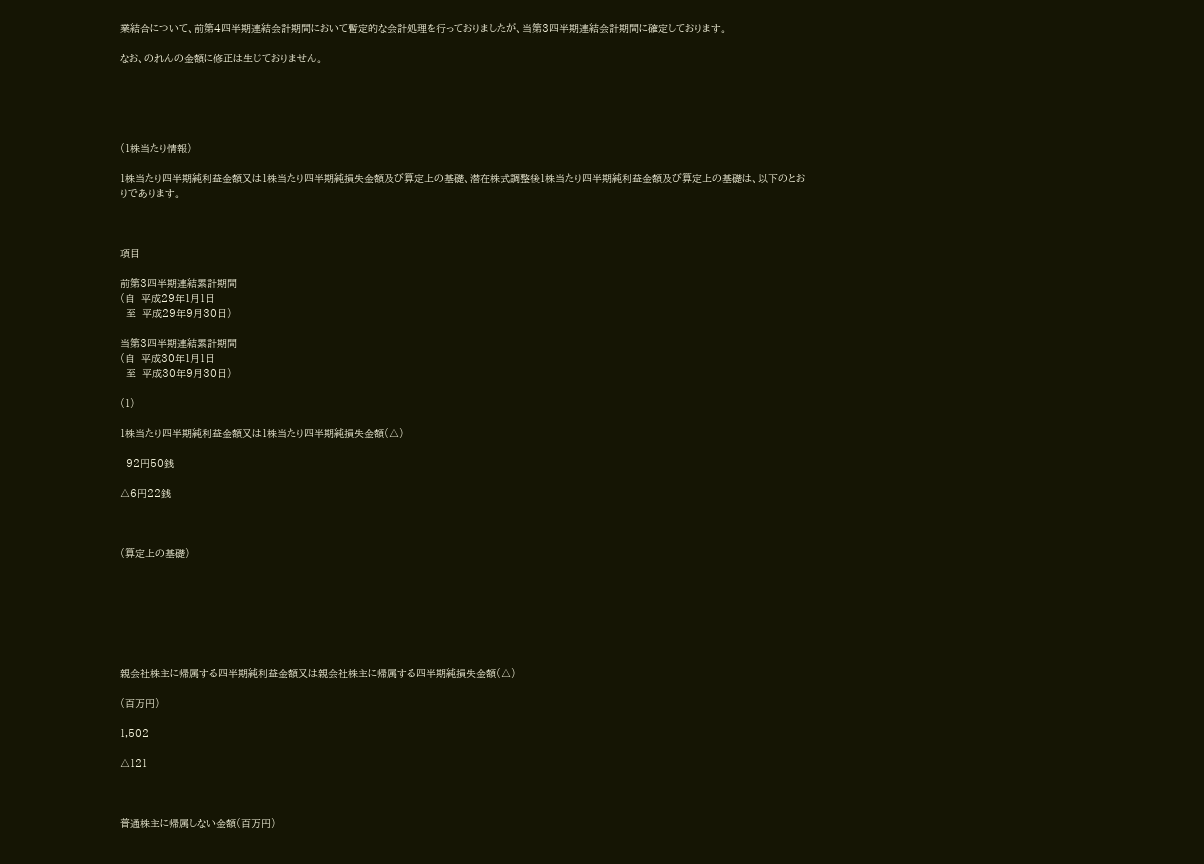業結合について、前第4四半期連結会計期間において暫定的な会計処理を行っておりましたが、当第3四半期連結会計期間に確定しております。

なお、のれんの金額に修正は生じておりません。





(1株当たり情報)

1株当たり四半期純利益金額又は1株当たり四半期純損失金額及び算定上の基礎、潜在株式調整後1株当たり四半期純利益金額及び算定上の基礎は、以下のとおりであります。



項目

前第3四半期連結累計期間
(自  平成29年1月1日
  至  平成29年9月30日)

当第3四半期連結累計期間
(自  平成30年1月1日
  至  平成30年9月30日)

(1)

1株当たり四半期純利益金額又は1株当たり四半期純損失金額(△)

  92円50銭

△6円22銭



(算定上の基礎)







親会社株主に帰属する四半期純利益金額又は親会社株主に帰属する四半期純損失金額(△)

(百万円)

1,502

△121



普通株主に帰属しない金額(百万円)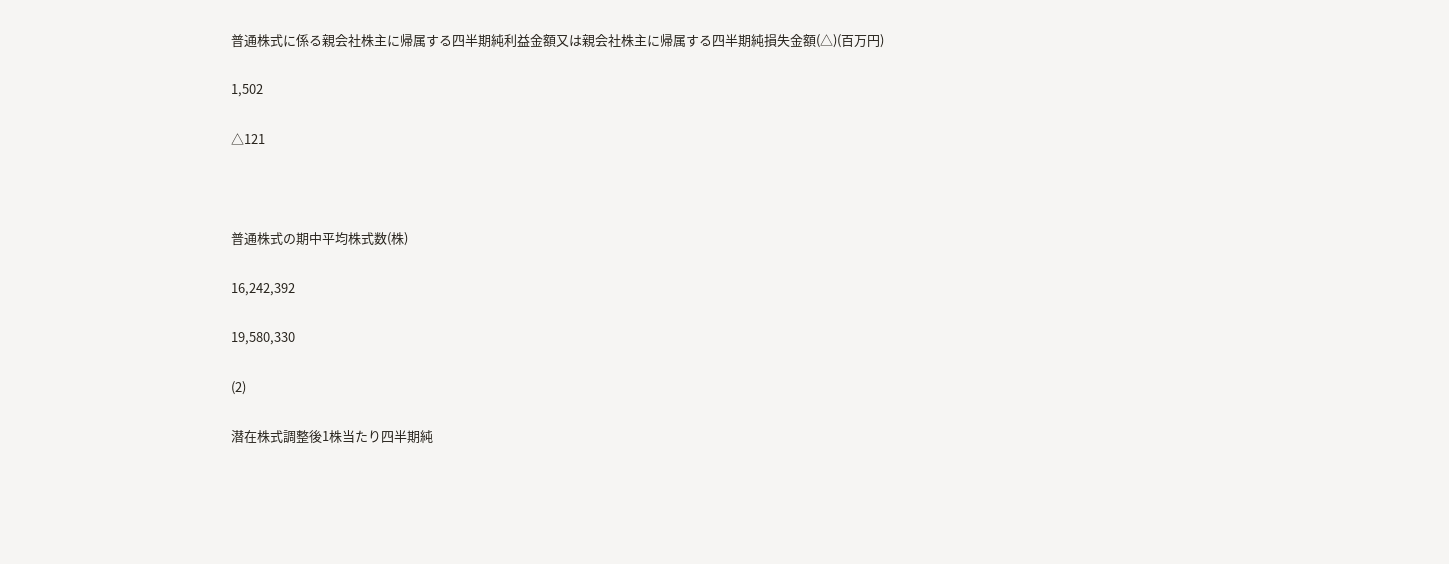普通株式に係る親会社株主に帰属する四半期純利益金額又は親会社株主に帰属する四半期純損失金額(△)(百万円)

1,502

△121



普通株式の期中平均株式数(株)

16,242,392

19,580,330

(2)

潜在株式調整後1株当たり四半期純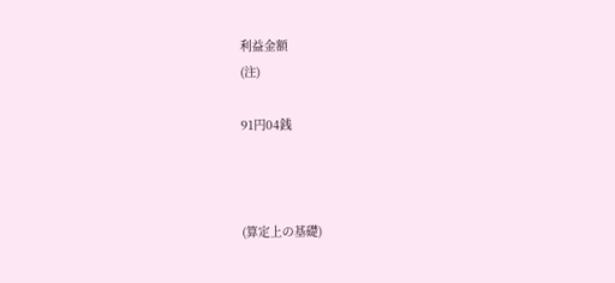利益金額
(注)

91円04銭



(算定上の基礎)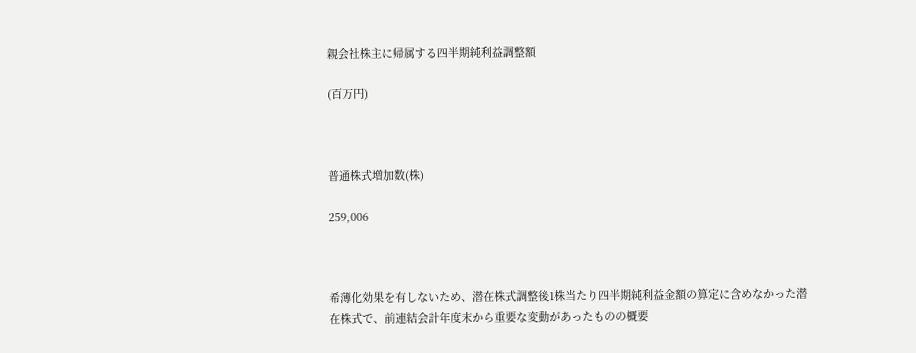親会社株主に帰属する四半期純利益調整額

(百万円)



普通株式増加数(株)

259,006



希薄化効果を有しないため、潜在株式調整後1株当たり四半期純利益金額の算定に含めなかった潜在株式で、前連結会計年度末から重要な変動があったものの概要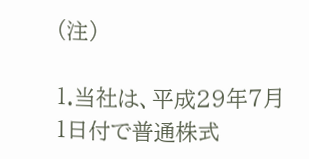(注)

1.当社は、平成29年7月1日付で普通株式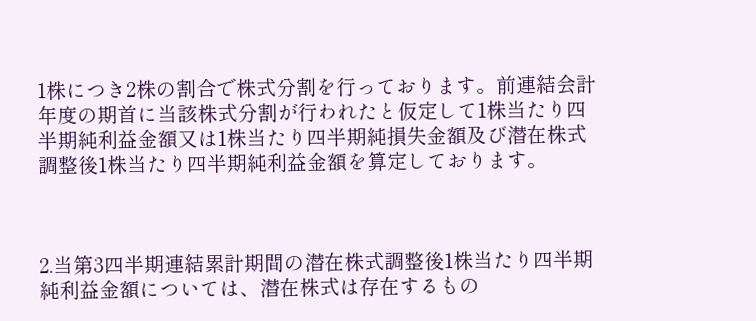1株につき2株の割合で株式分割を行っております。前連結会計年度の期首に当該株式分割が行われたと仮定して1株当たり四半期純利益金額又は1株当たり四半期純損失金額及び潜在株式調整後1株当たり四半期純利益金額を算定しております。



2.当第3四半期連結累計期間の潜在株式調整後1株当たり四半期純利益金額については、潜在株式は存在するもの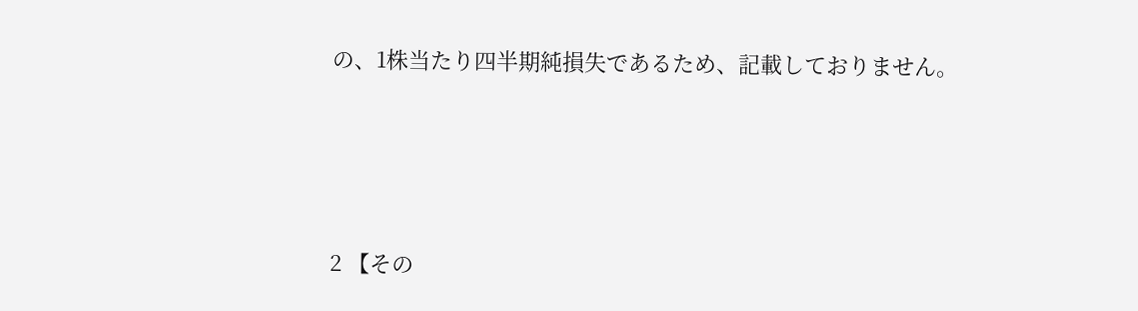の、1株当たり四半期純損失であるため、記載しておりません。





2 【その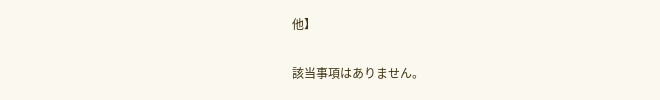他】

該当事項はありません。